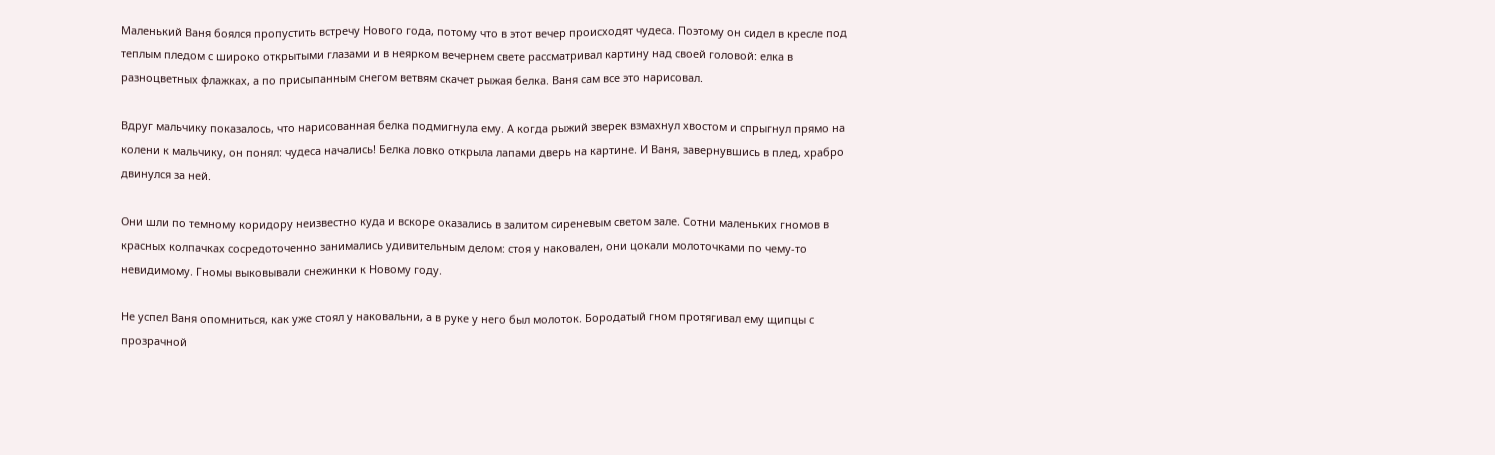Маленький Ваня боялся пропустить встречу Нового года, потому что в этот вечер происходят чудеса. Поэтому он сидел в кресле под теплым пледом с широко открытыми глазами и в неярком вечернем свете рассматривал картину над своей головой: елка в разноцветных флажках, а по присыпанным снегом ветвям скачет рыжая белка. Ваня сам все это нарисовал.

Вдруг мальчику показалось, что нарисованная белка подмигнула ему. А когда рыжий зверек взмахнул хвостом и спрыгнул прямо на колени к мальчику, он понял: чудеса начались! Белка ловко открыла лапами дверь на картине. И Ваня, завернувшись в плед, храбро двинулся за ней.

Они шли по темному коридору неизвестно куда и вскоре оказались в залитом сиреневым светом зале. Сотни маленьких гномов в красных колпачках сосредоточенно занимались удивительным делом: стоя у наковален, они цокали молоточками по чему-то невидимому. Гномы выковывали снежинки к Новому году.

Не успел Ваня опомниться, как уже стоял у наковальни, а в руке у него был молоток. Бородатый гном протягивал ему щипцы с прозрачной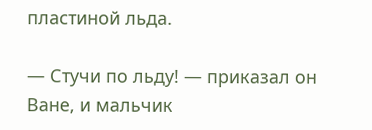пластиной льда.

— Стучи по льду! — приказал он Ване, и мальчик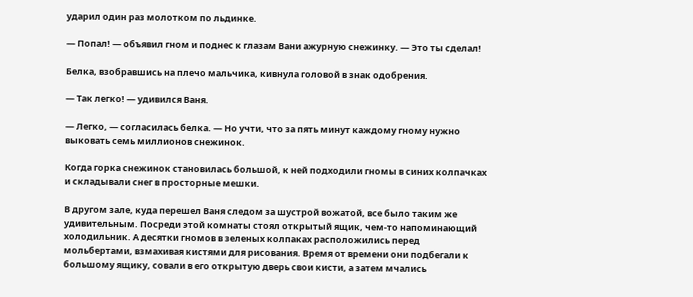ударил один раз молотком по льдинке.

— Попал! — объявил гном и поднес к глазам Вани ажурную снежинку. — Это ты сделал!

Белка, взобравшись на плечо мальчика, кивнула головой в знак одобрения.

— Так легко! — удивился Ваня.

— Легко, — согласилась белка. — Но учти, что за пять минут каждому гному нужно выковать семь миллионов снежинок.

Когда горка снежинок становилась большой, к ней подходили гномы в синих колпачках и складывали снег в просторные мешки.

В другом зале, куда перешел Ваня следом за шустрой вожатой, все было таким же удивительным. Посреди этой комнаты стоял открытый ящик, чем-то напоминающий холодильник. А десятки гномов в зеленых колпаках расположились перед мольбертами, взмахивая кистями для рисования. Время от времени они подбегали к большому ящику, совали в его открытую дверь свои кисти, а затем мчались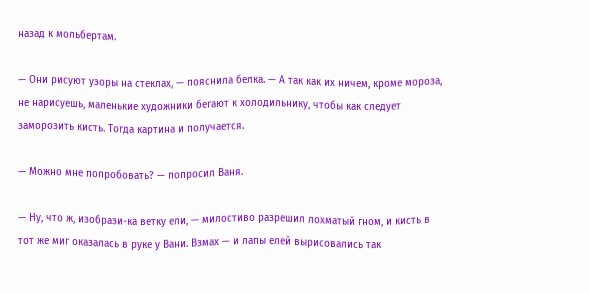назад к мольбертам.

— Они рисуют узоры на стеклах, — пояснила белка. — А так как их ничем, кроме мороза, не нарисуешь, маленькие художники бегают к холодильнику, чтобы как следует заморозить кисть. Тогда картина и получается.

— Можно мне попробовать? — попросил Ваня.

— Ну, что ж, изобрази-ка ветку ели, — милостиво разрешил лохматый гном, и кисть в тот же миг оказалась в руке у Вани. Взмах — и лапы елей вырисовались так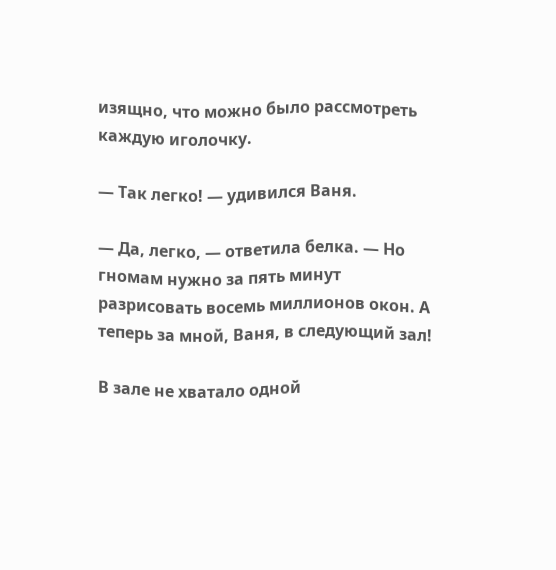изящно, что можно было рассмотреть каждую иголочку.

— Так легко! — удивился Ваня.

— Да, легко, — ответила белка. — Но гномам нужно за пять минут разрисовать восемь миллионов окон. А теперь за мной, Ваня, в следующий зал!

В зале не хватало одной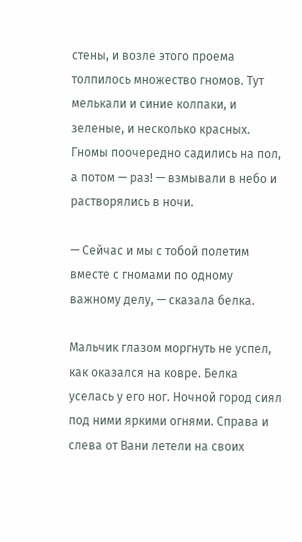стены, и возле этого проема толпилось множество гномов. Тут мелькали и синие колпаки, и зеленые, и несколько красных. Гномы поочередно садились на пол, а потом — раз! — взмывали в небо и растворялись в ночи.

— Сейчас и мы с тобой полетим вместе с гномами по одному важному делу, — сказала белка.

Мальчик глазом моргнуть не успел, как оказался на ковре. Белка уселась у его ног. Ночной город сиял под ними яркими огнями. Справа и слева от Вани летели на своих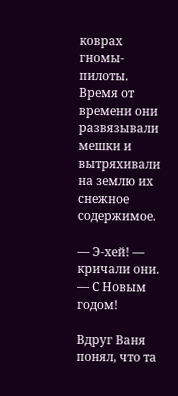коврах гномы-пилоты. Время от времени они развязывали мешки и вытряхивали на землю их снежное содержимое.

— Э-хей! — кричали они. — С Новым годом!

Вдруг Ваня понял, что та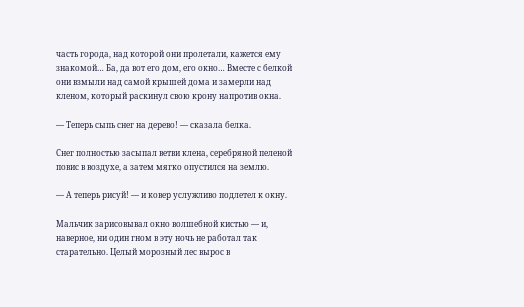часть города, над которой они пролетали, кажется ему знакомой… Ба, да вот его дом, его окно… Вместе с белкой они взмыли над самой крышей дома и замерли над кленом, который раскинул свою крону напротив окна.

— Теперь сыпь снег на дерево! — сказала белка.

Снег полностью засыпал ветви клена, серебряной пеленой повис в воздухе, а затем мягко опустился на землю.

— А теперь рисуй! — и ковер услужливо подлетел к окну.

Мальчик зарисовывал окно волшебной кистью — и, наверное, ни один гном в эту ночь не работал так старательно. Целый морозный лес вырос в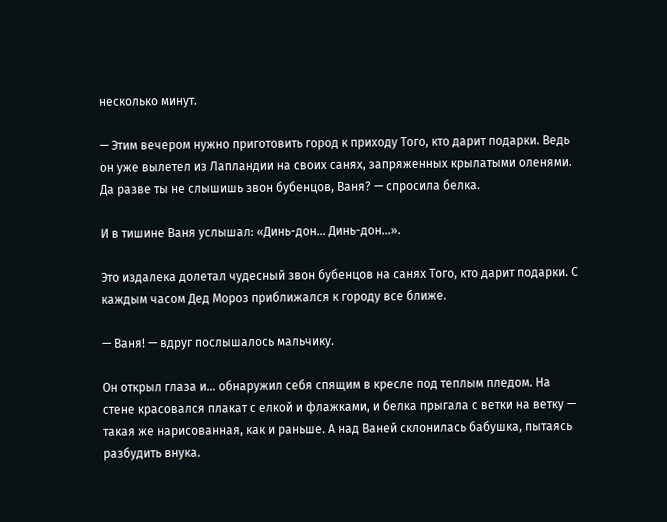несколько минут.

— Этим вечером нужно приготовить город к приходу Того, кто дарит подарки. Ведь он уже вылетел из Лапландии на своих санях, запряженных крылатыми оленями. Да разве ты не слышишь звон бубенцов, Ваня? — спросила белка.

И в тишине Ваня услышал: «Динь-дон… Динь-дон…».

Это издалека долетал чудесный звон бубенцов на санях Того, кто дарит подарки. С каждым часом Дед Мороз приближался к городу все ближе.

— Ваня! — вдруг послышалось мальчику.

Он открыл глаза и… обнаружил себя спящим в кресле под теплым пледом. На стене красовался плакат с елкой и флажками, и белка прыгала с ветки на ветку — такая же нарисованная, как и раньше. А над Ваней склонилась бабушка, пытаясь разбудить внука.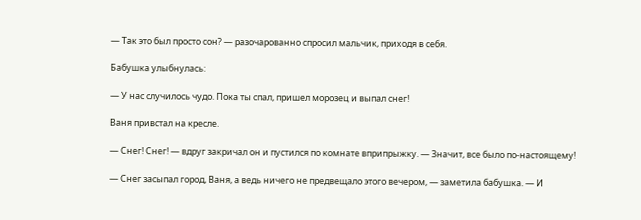— Так это был просто сон? — разочарованно спросил мальчик, приходя в себя.

Бабушка улыбнулась:

— У нас случилось чудо. Пока ты спал, пришел морозец и выпал снег!

Ваня привстал на кресле.

— Снег! Снег! — вдруг закричал он и пустился по комнате вприпрыжку. — Значит, все было по-настоящему!

— Снег засыпал город, Ваня, а ведь ничего не предвещало этого вечером, — заметила бабушка. — И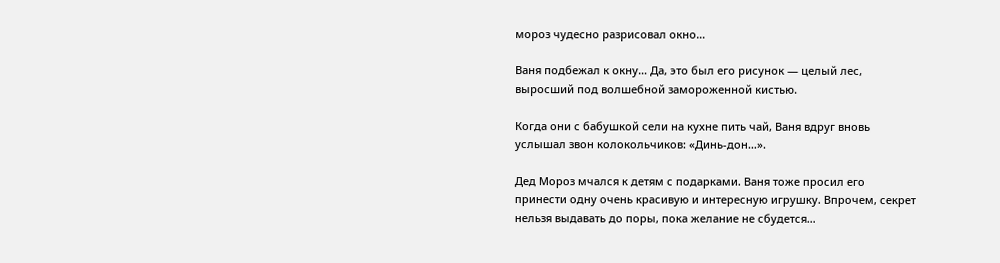мороз чудесно разрисовал окно…

Ваня подбежал к окну… Да, это был его рисунок — целый лес, выросший под волшебной замороженной кистью.

Когда они с бабушкой сели на кухне пить чай, Ваня вдруг вновь услышал звон колокольчиков: «Динь-дон…».

Дед Мороз мчался к детям с подарками. Ваня тоже просил его принести одну очень красивую и интересную игрушку. Впрочем, секрет нельзя выдавать до поры, пока желание не сбудется…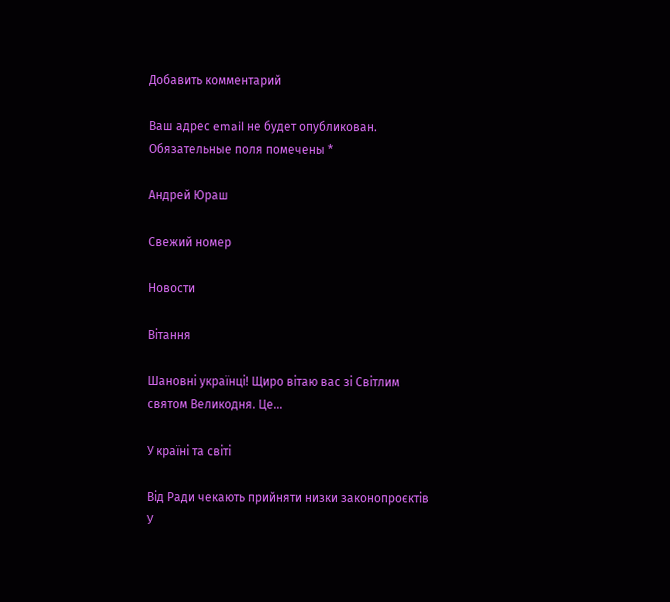Добавить комментарий

Ваш адрес email не будет опубликован. Обязательные поля помечены *

Андрей Юраш

Свежий номер

Новости

Вітання

Шановні українці! Щиро вітаю вас зі Світлим святом Великодня. Це…

У країні та світі

Від Ради чекають прийняти низки законопроєктів У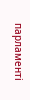парламенті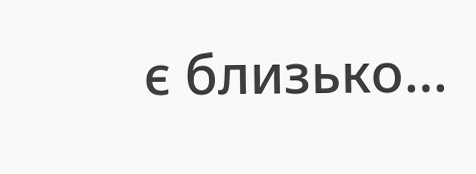є близько…